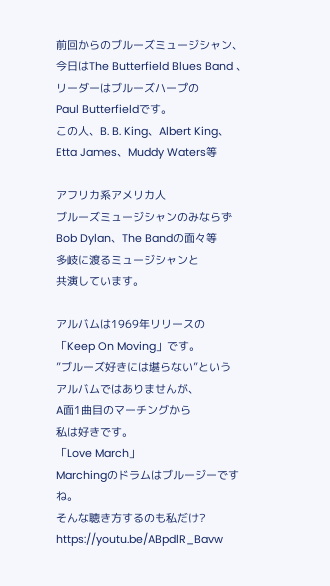前回からのブルーズミュージシャン、
今日はThe Butterfield Blues Band 、
リーダーはブルーズハープの
Paul Butterfieldです。
この人、B. B. King、Albert King、
Etta James、Muddy Waters等

アフリカ系アメリカ人
ブルーズミュージシャンのみならず
Bob Dylan、The Bandの面々等
多岐に渡るミュージシャンと
共演しています。

アルバムは1969年リリースの
「Keep On Moving」です。
”ブルーズ好きには堪らない”という
アルバムではありませんが、
A面1曲目のマーチングから
私は好きです。
「Love March」
Marchingのドラムはブルージーですね。
そんな聴き方するのも私だけ?
https://youtu.be/ABpdlR_Bavw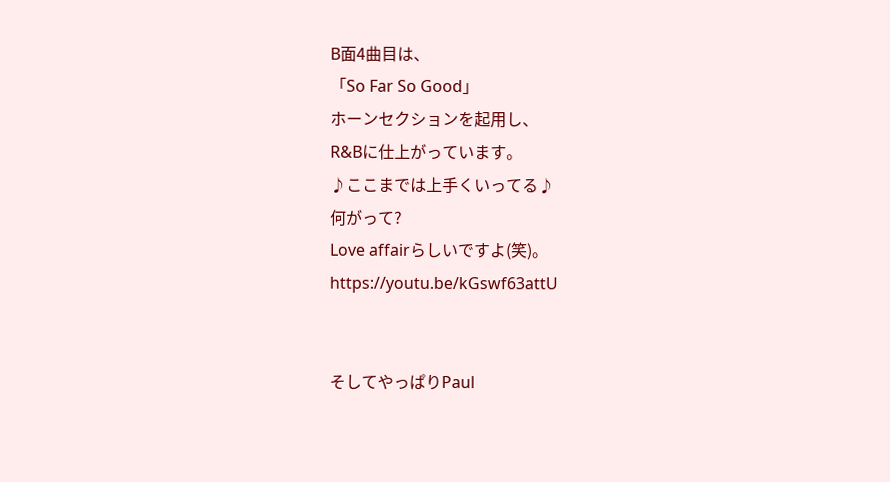B面4曲目は、
「So Far So Good」
ホーンセクションを起用し、
R&Bに仕上がっています。
♪ここまでは上手くいってる♪
何がって?
Love affairらしいですよ(笑)。
https://youtu.be/kGswf63attU


そしてやっぱりPaul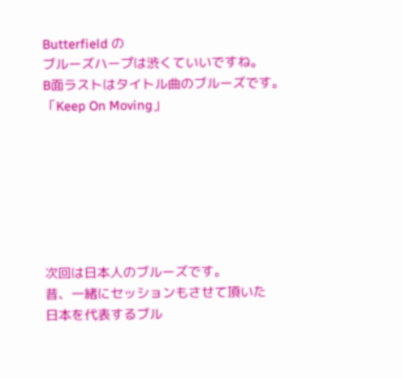Butterfield の
ブルーズハープは渋くていいですね。
B面ラストはタイトル曲のブルーズです。
「Keep On Moving」







次回は日本人のブルーズです。
昔、一緒にセッションもさせて頂いた
日本を代表するブル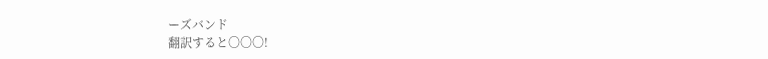ーズバンド
翻訳すると〇〇〇!